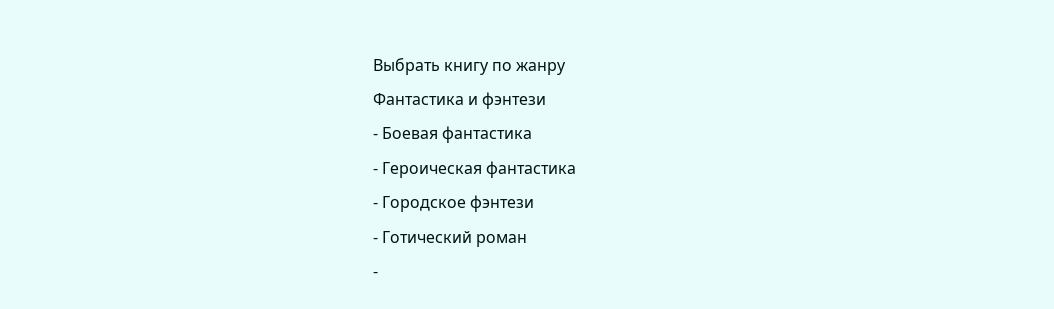Выбрать книгу по жанру
Фантастика и фэнтези
- Боевая фантастика
- Героическая фантастика
- Городское фэнтези
- Готический роман
-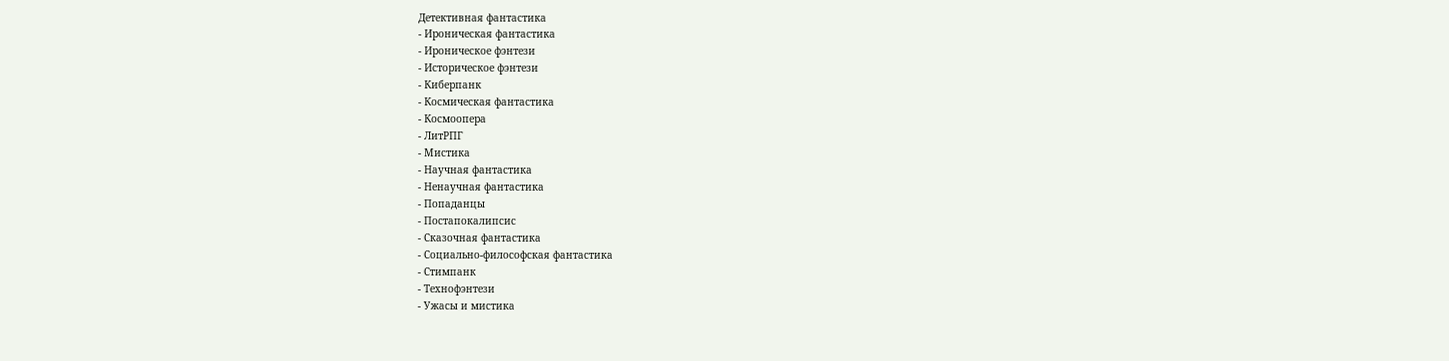Детективная фантастика
- Ироническая фантастика
- Ироническое фэнтези
- Историческое фэнтези
- Киберпанк
- Космическая фантастика
- Космоопера
- ЛитРПГ
- Мистика
- Научная фантастика
- Ненаучная фантастика
- Попаданцы
- Постапокалипсис
- Сказочная фантастика
- Социально-философская фантастика
- Стимпанк
- Технофэнтези
- Ужасы и мистика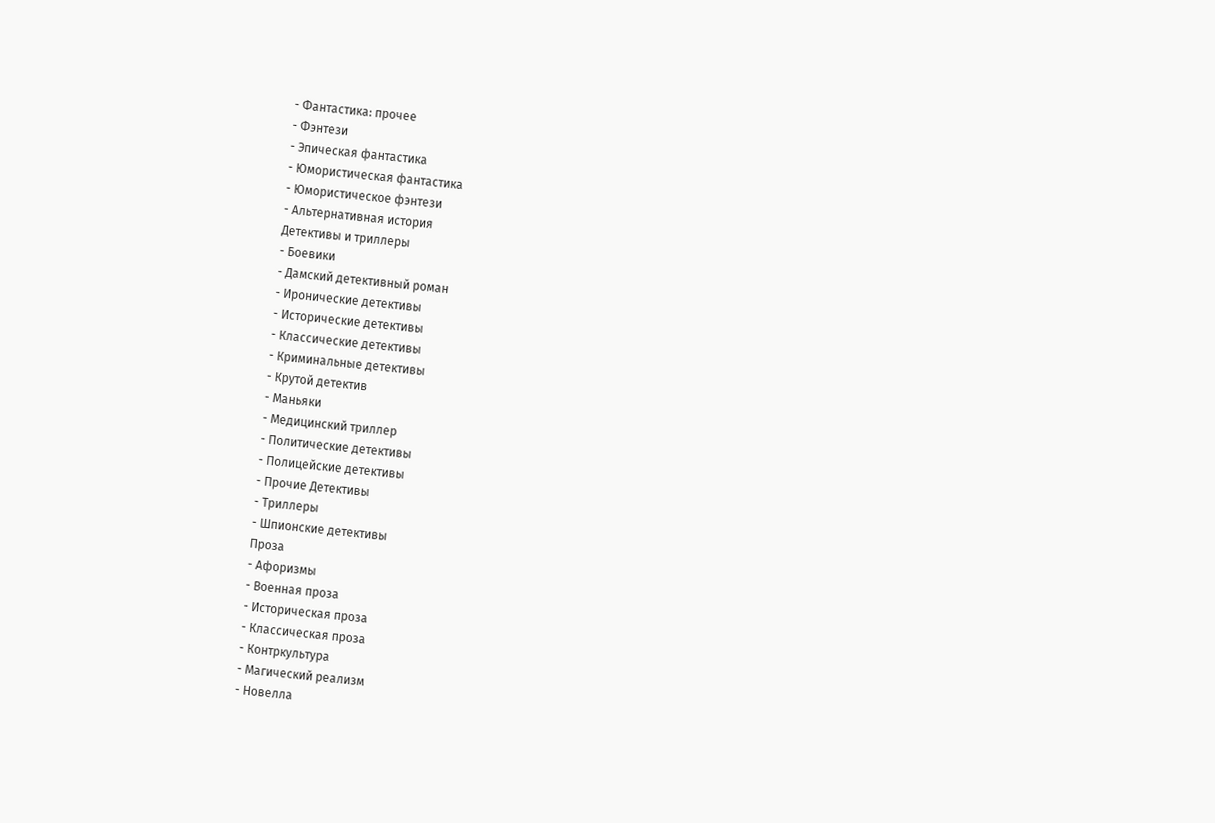- Фантастика: прочее
- Фэнтези
- Эпическая фантастика
- Юмористическая фантастика
- Юмористическое фэнтези
- Альтернативная история
Детективы и триллеры
- Боевики
- Дамский детективный роман
- Иронические детективы
- Исторические детективы
- Классические детективы
- Криминальные детективы
- Крутой детектив
- Маньяки
- Медицинский триллер
- Политические детективы
- Полицейские детективы
- Прочие Детективы
- Триллеры
- Шпионские детективы
Проза
- Афоризмы
- Военная проза
- Историческая проза
- Классическая проза
- Контркультура
- Магический реализм
- Новелла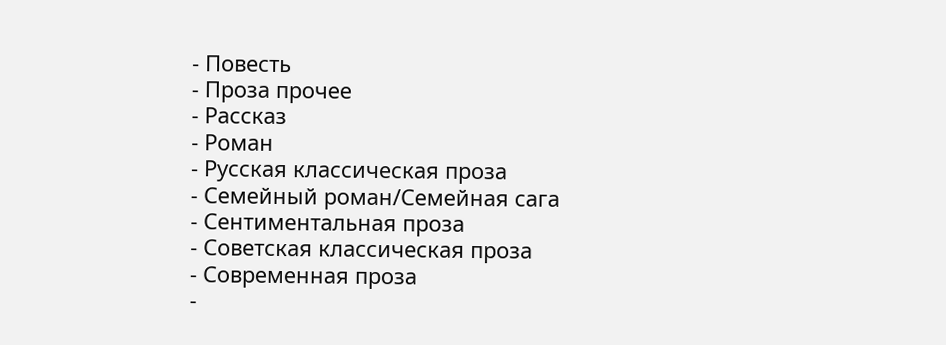- Повесть
- Проза прочее
- Рассказ
- Роман
- Русская классическая проза
- Семейный роман/Семейная сага
- Сентиментальная проза
- Советская классическая проза
- Современная проза
-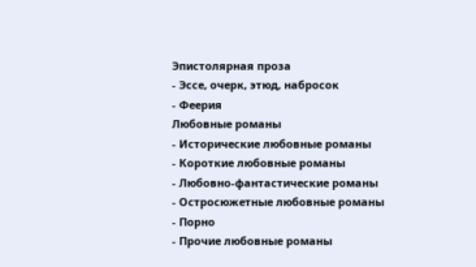Эпистолярная проза
- Эссе, очерк, этюд, набросок
- Феерия
Любовные романы
- Исторические любовные романы
- Короткие любовные романы
- Любовно-фантастические романы
- Остросюжетные любовные романы
- Порно
- Прочие любовные романы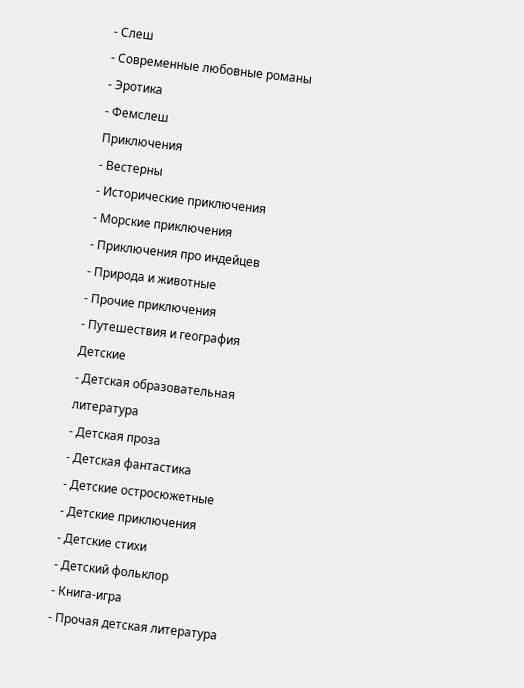- Слеш
- Современные любовные романы
- Эротика
- Фемслеш
Приключения
- Вестерны
- Исторические приключения
- Морские приключения
- Приключения про индейцев
- Природа и животные
- Прочие приключения
- Путешествия и география
Детские
- Детская образовательная литература
- Детская проза
- Детская фантастика
- Детские остросюжетные
- Детские приключения
- Детские стихи
- Детский фольклор
- Книга-игра
- Прочая детская литература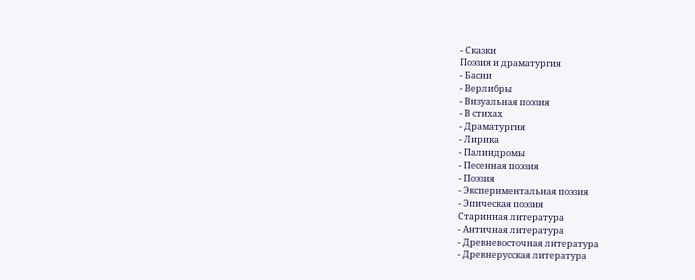- Сказки
Поэзия и драматургия
- Басни
- Верлибры
- Визуальная поэзия
- В стихах
- Драматургия
- Лирика
- Палиндромы
- Песенная поэзия
- Поэзия
- Экспериментальная поэзия
- Эпическая поэзия
Старинная литература
- Античная литература
- Древневосточная литература
- Древнерусская литература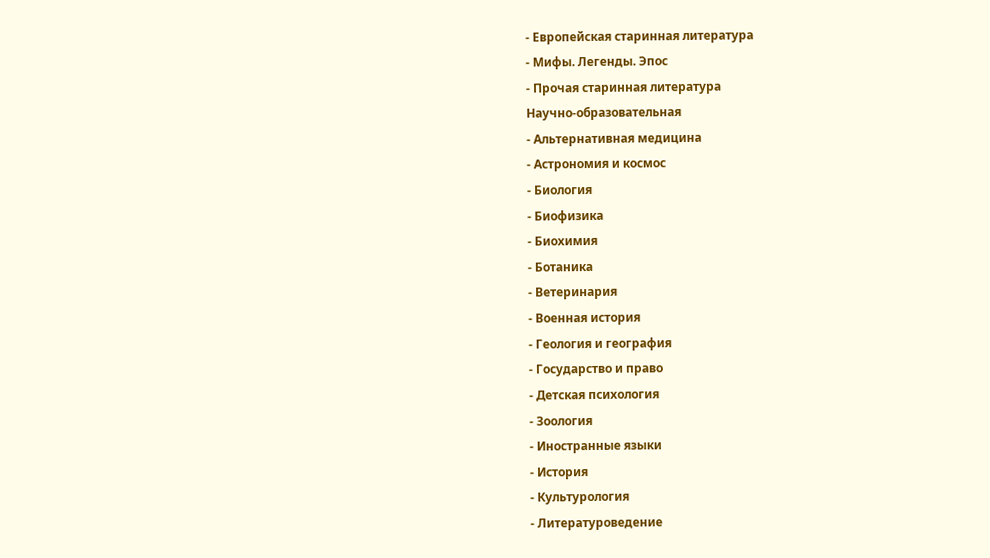- Европейская старинная литература
- Мифы. Легенды. Эпос
- Прочая старинная литература
Научно-образовательная
- Альтернативная медицина
- Астрономия и космос
- Биология
- Биофизика
- Биохимия
- Ботаника
- Ветеринария
- Военная история
- Геология и география
- Государство и право
- Детская психология
- Зоология
- Иностранные языки
- История
- Культурология
- Литературоведение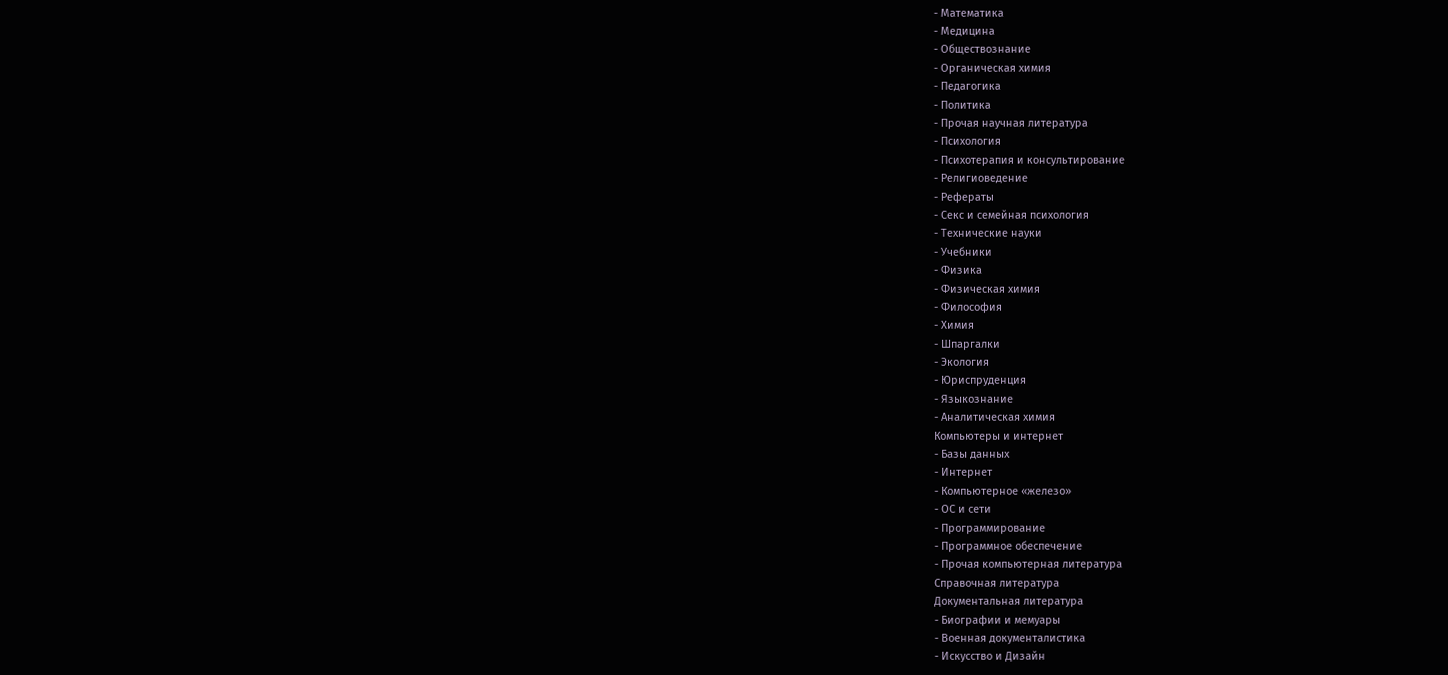- Математика
- Медицина
- Обществознание
- Органическая химия
- Педагогика
- Политика
- Прочая научная литература
- Психология
- Психотерапия и консультирование
- Религиоведение
- Рефераты
- Секс и семейная психология
- Технические науки
- Учебники
- Физика
- Физическая химия
- Философия
- Химия
- Шпаргалки
- Экология
- Юриспруденция
- Языкознание
- Аналитическая химия
Компьютеры и интернет
- Базы данных
- Интернет
- Компьютерное «железо»
- ОС и сети
- Программирование
- Программное обеспечение
- Прочая компьютерная литература
Справочная литература
Документальная литература
- Биографии и мемуары
- Военная документалистика
- Искусство и Дизайн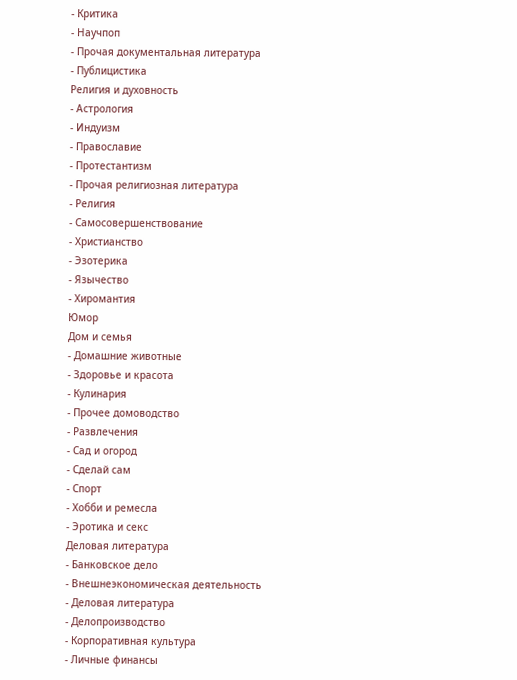- Критика
- Научпоп
- Прочая документальная литература
- Публицистика
Религия и духовность
- Астрология
- Индуизм
- Православие
- Протестантизм
- Прочая религиозная литература
- Религия
- Самосовершенствование
- Христианство
- Эзотерика
- Язычество
- Хиромантия
Юмор
Дом и семья
- Домашние животные
- Здоровье и красота
- Кулинария
- Прочее домоводство
- Развлечения
- Сад и огород
- Сделай сам
- Спорт
- Хобби и ремесла
- Эротика и секс
Деловая литература
- Банковское дело
- Внешнеэкономическая деятельность
- Деловая литература
- Делопроизводство
- Корпоративная культура
- Личные финансы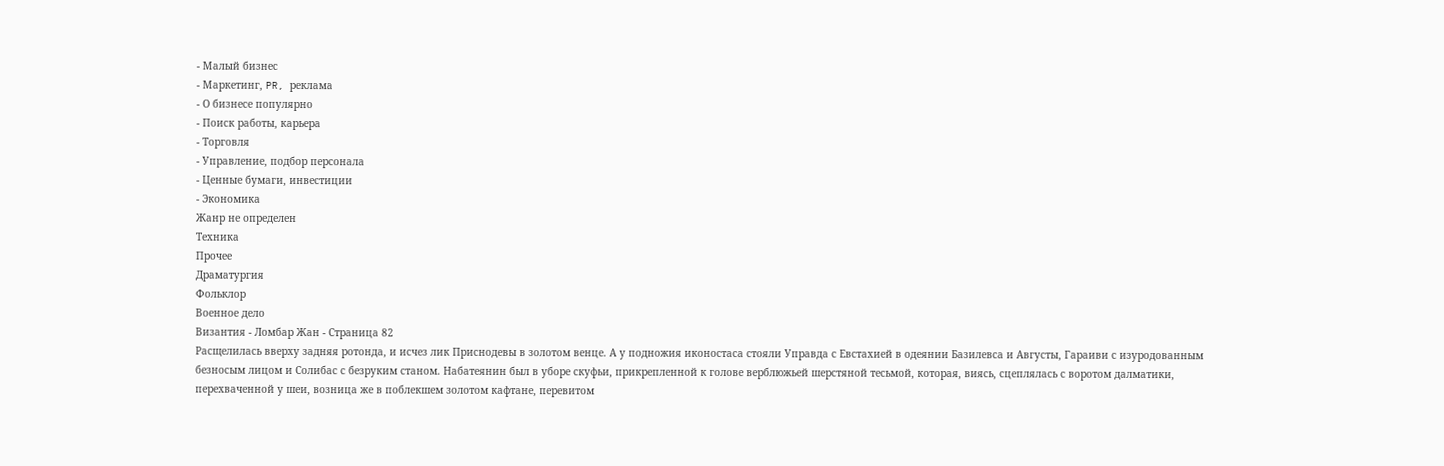- Малый бизнес
- Маркетинг, PR, реклама
- О бизнесе популярно
- Поиск работы, карьера
- Торговля
- Управление, подбор персонала
- Ценные бумаги, инвестиции
- Экономика
Жанр не определен
Техника
Прочее
Драматургия
Фольклор
Военное дело
Византия - Ломбар Жан - Страница 82
Расщелилась вверху задняя ротонда, и исчез лик Приснодевы в золотом венце. А у подножия иконостаса стояли Управда с Евстахией в одеянии Базилевса и Августы, Гараиви с изуродованным безносым лицом и Солибас с безруким станом. Набатеянин был в уборе скуфьи, прикрепленной к голове верблюжьей шерстяной тесьмой, которая, виясь, сцеплялась с воротом далматики, перехваченной у шеи, возница же в поблекшем золотом кафтане, перевитом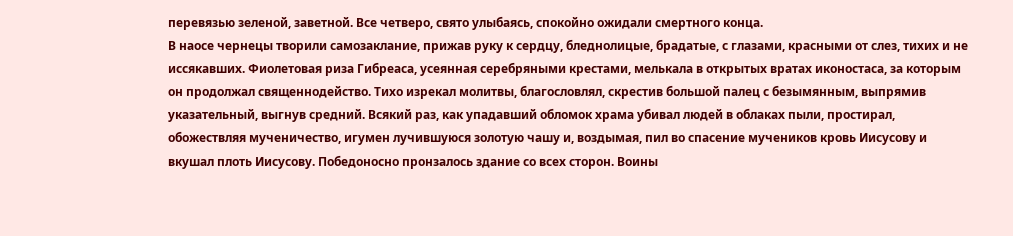перевязью зеленой, заветной. Все четверо, свято улыбаясь, спокойно ожидали смертного конца.
В наосе чернецы творили самозаклание, прижав руку к сердцу, бледнолицые, брадатые, с глазами, красными от слез, тихих и не иссякавших. Фиолетовая риза Гибреаса, усеянная серебряными крестами, мелькала в открытых вратах иконостаса, за которым он продолжал священнодейство. Тихо изрекал молитвы, благословлял, скрестив большой палец с безымянным, выпрямив указательный, выгнув средний. Всякий раз, как упадавший обломок храма убивал людей в облаках пыли, простирал, обожествляя мученичество, игумен лучившуюся золотую чашу и, воздымая, пил во спасение мучеников кровь Иисусову и вкушал плоть Иисусову. Победоносно пронзалось здание со всех сторон. Воины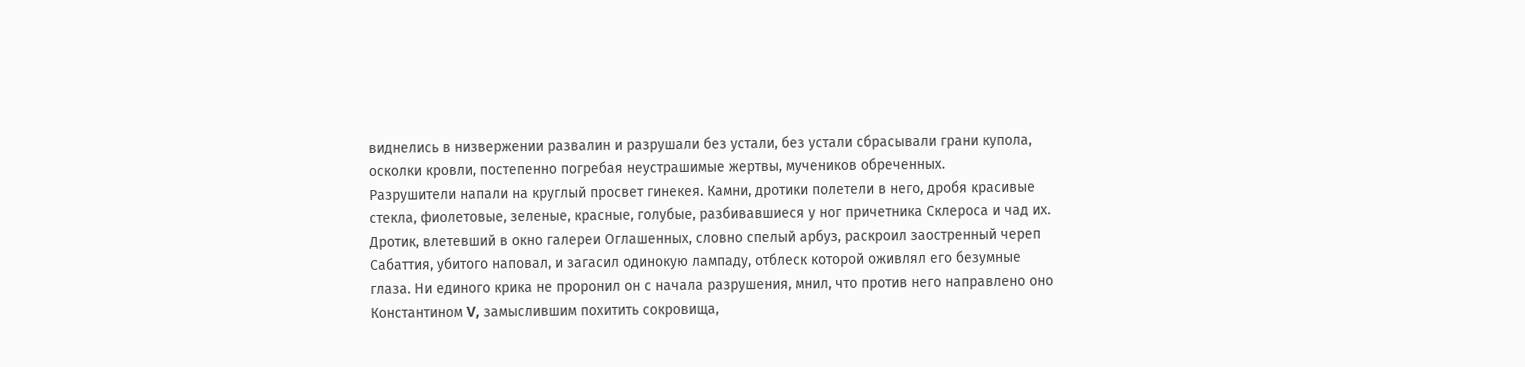виднелись в низвержении развалин и разрушали без устали, без устали сбрасывали грани купола, осколки кровли, постепенно погребая неустрашимые жертвы, мучеников обреченных.
Разрушители напали на круглый просвет гинекея. Камни, дротики полетели в него, дробя красивые стекла, фиолетовые, зеленые, красные, голубые, разбивавшиеся у ног причетника Склероса и чад их. Дротик, влетевший в окно галереи Оглашенных, словно спелый арбуз, раскроил заостренный череп Сабаттия, убитого наповал, и загасил одинокую лампаду, отблеск которой оживлял его безумные глаза. Ни единого крика не проронил он с начала разрушения, мнил, что против него направлено оно Константином V, замыслившим похитить сокровища,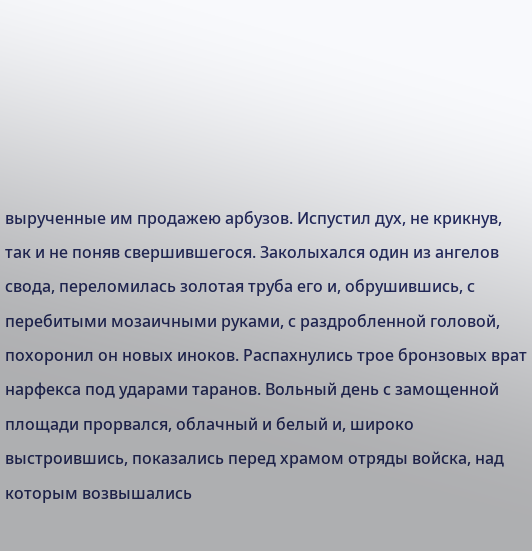вырученные им продажею арбузов. Испустил дух, не крикнув, так и не поняв свершившегося. Заколыхался один из ангелов свода, переломилась золотая труба его и, обрушившись, с перебитыми мозаичными руками, с раздробленной головой, похоронил он новых иноков. Распахнулись трое бронзовых врат нарфекса под ударами таранов. Вольный день с замощенной площади прорвался, облачный и белый и, широко выстроившись, показались перед храмом отряды войска, над которым возвышались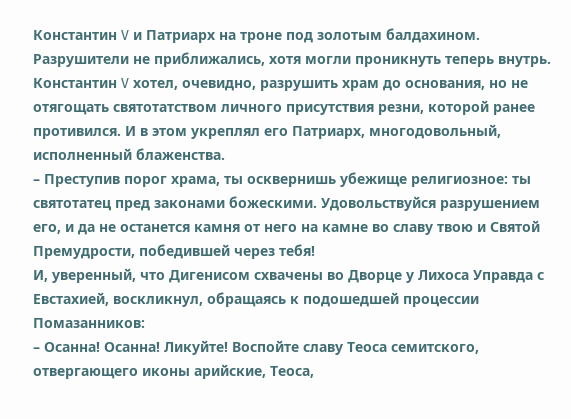Константин V и Патриарх на троне под золотым балдахином. Разрушители не приближались, хотя могли проникнуть теперь внутрь. Константин V хотел, очевидно, разрушить храм до основания, но не отягощать святотатством личного присутствия резни, которой ранее противился. И в этом укреплял его Патриарх, многодовольный, исполненный блаженства.
– Преступив порог храма, ты осквернишь убежище религиозное: ты святотатец пред законами божескими. Удовольствуйся разрушением его, и да не останется камня от него на камне во славу твою и Святой Премудрости, победившей через тебя!
И, уверенный, что Дигенисом схвачены во Дворце у Лихоса Управда с Евстахией, воскликнул, обращаясь к подошедшей процессии Помазанников:
– Осанна! Осанна! Ликуйте! Воспойте славу Теоса семитского, отвергающего иконы арийские, Теоса,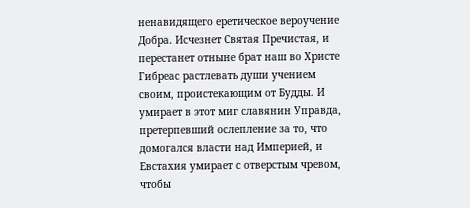ненавидящего еретическое вероучение Добра. Исчезнет Святая Пречистая, и перестанет отныне брат наш во Христе Гибреас растлевать души учением своим, проистекающим от Будды. И умирает в этот миг славянин Управда, претерпевший ослепление за то, что домогался власти над Империей, и Евстахия умирает с отверстым чревом, чтобы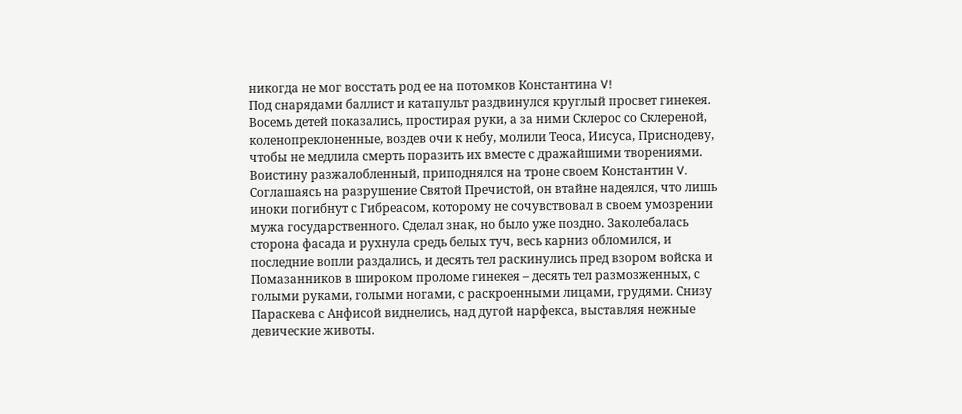никогда не мог восстать род ее на потомков Константина V!
Под снарядами баллист и катапульт раздвинулся круглый просвет гинекея. Восемь детей показались, простирая руки, а за ними Склерос со Склереной, коленопреклоненные, воздев очи к небу, молили Теоса, Иисуса, Приснодеву, чтобы не медлила смерть поразить их вместе с дражайшими творениями. Воистину разжалобленный, приподнялся на троне своем Константин V. Соглашаясь на разрушение Святой Пречистой, он втайне надеялся, что лишь иноки погибнут с Гибреасом, которому не сочувствовал в своем умозрении мужа государственного. Сделал знак, но было уже поздно. Заколебалась сторона фасада и рухнула средь белых туч, весь карниз обломился, и последние вопли раздались, и десять тел раскинулись пред взором войска и Помазанников в широком проломе гинекея – десять тел размозженных, с голыми руками, голыми ногами, с раскроенными лицами, грудями. Снизу Параскева с Анфисой виднелись, над дугой нарфекса, выставляя нежные девические животы.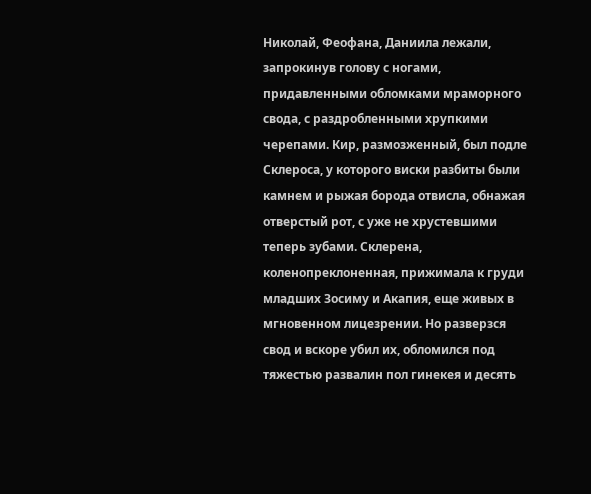Николай, Феофана, Даниила лежали, запрокинув голову с ногами, придавленными обломками мраморного свода, с раздробленными хрупкими черепами. Кир, размозженный, был подле Склероса, у которого виски разбиты были камнем и рыжая борода отвисла, обнажая отверстый рот, с уже не хрустевшими теперь зубами. Склерена, коленопреклоненная, прижимала к груди младших Зосиму и Акапия, еще живых в мгновенном лицезрении. Но разверзся свод и вскоре убил их, обломился под тяжестью развалин пол гинекея и десять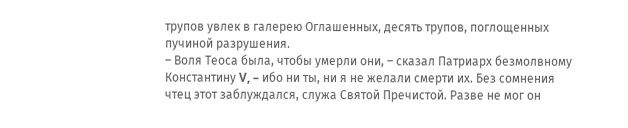трупов увлек в галерею Оглашенных, десять трупов, поглощенных пучиной разрушения.
– Воля Теоса была, чтобы умерли они, – сказал Патриарх безмолвному Константину V, – ибо ни ты, ни я не желали смерти их. Без сомнения чтец этот заблуждался, служа Святой Пречистой. Разве не мог он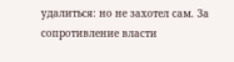удалиться: но не захотел сам. За сопротивление власти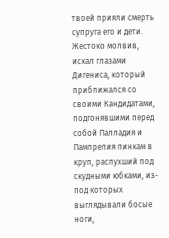твоей прияли смерть супруга его и дети.
Жестоко молвив, искал глазами Дигениса, который приближался со своими Кандидатами, подгонявшими перед собой Палладия и Пампрепия пинкам в круп, распухший под скудными юбками, из-под которых выглядывали босые ноги,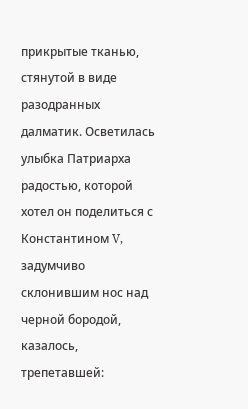прикрытые тканью, стянутой в виде разодранных далматик. Осветилась улыбка Патриарха радостью, которой хотел он поделиться с Константином V, задумчиво склонившим нос над черной бородой, казалось, трепетавшей: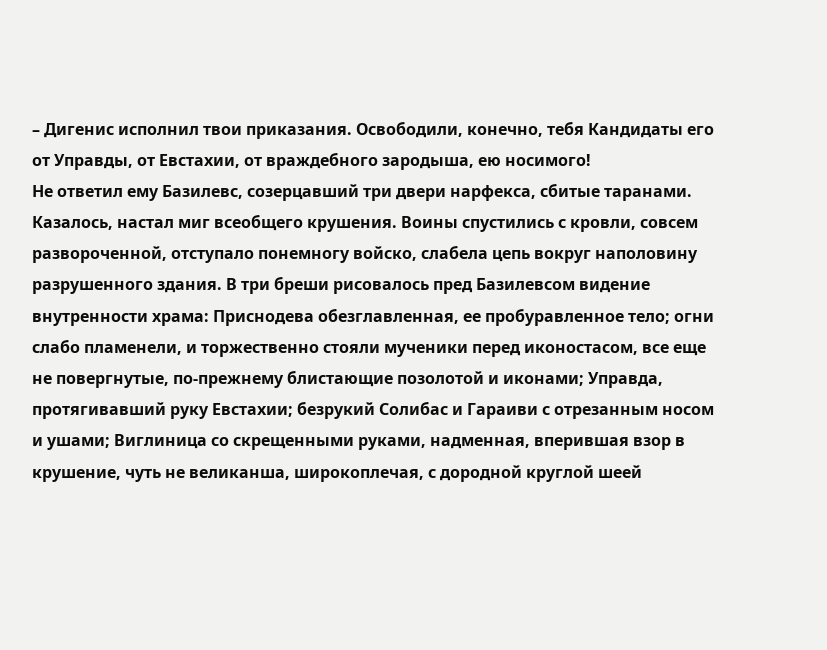– Дигенис исполнил твои приказания. Освободили, конечно, тебя Кандидаты его от Управды, от Евстахии, от враждебного зародыша, ею носимого!
Не ответил ему Базилевс, созерцавший три двери нарфекса, сбитые таранами. Казалось, настал миг всеобщего крушения. Воины спустились с кровли, совсем развороченной, отступало понемногу войско, слабела цепь вокруг наполовину разрушенного здания. В три бреши рисовалось пред Базилевсом видение внутренности храма: Приснодева обезглавленная, ее пробуравленное тело; огни слабо пламенели, и торжественно стояли мученики перед иконостасом, все еще не повергнутые, по-прежнему блистающие позолотой и иконами; Управда, протягивавший руку Евстахии; безрукий Солибас и Гараиви с отрезанным носом и ушами; Виглиница со скрещенными руками, надменная, вперившая взор в крушение, чуть не великанша, широкоплечая, с дородной круглой шеей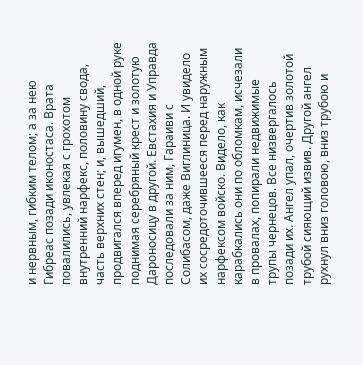и нервным, гибким телом; а за нею Гибреас позади иконостаса. Врата повалились, увлекая с грохотом внутренний нарфекс, половину свода, часть верхних стен; и, вышедший, продвигался вперед игумен, в одной руке поднимая серебряный крест и золотую Дароносицу в другой. Евстахия и Управда последовали за ним, Гараиви с Солибасом, даже Виглиница. И увидело их сосредоточившееся перед наружным нарфексом войско. Видело, как карабкались они по обломкам, исчезали в провалах, попирали недвижимые трупы чернецов. Все низвергалось позади их. Ангел упал, очертив золотой трубой сияющий извив. Другой ангел рухнул вниз головою, вниз трубою и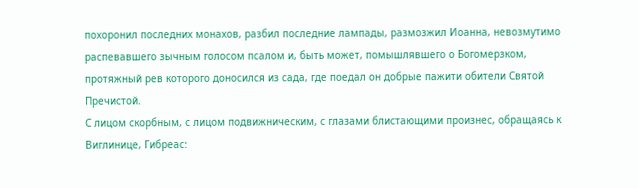похоронил последних монахов, разбил последние лампады, размозжил Иоанна, невозмутимо распевавшего зычным голосом псалом и, быть может, помышлявшего о Богомерзком, протяжный рев которого доносился из сада, где поедал он добрые пажити обители Святой Пречистой.
С лицом скорбным, с лицом подвижническим, с глазами блистающими произнес, обращаясь к Виглинице, Гибреас: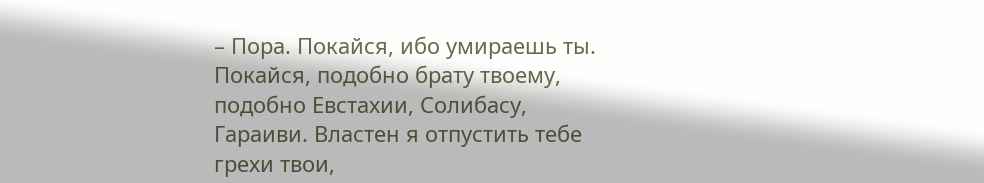– Пора. Покайся, ибо умираешь ты. Покайся, подобно брату твоему, подобно Евстахии, Солибасу, Гараиви. Властен я отпустить тебе грехи твои,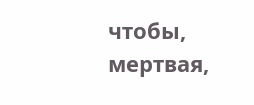чтобы, мертвая,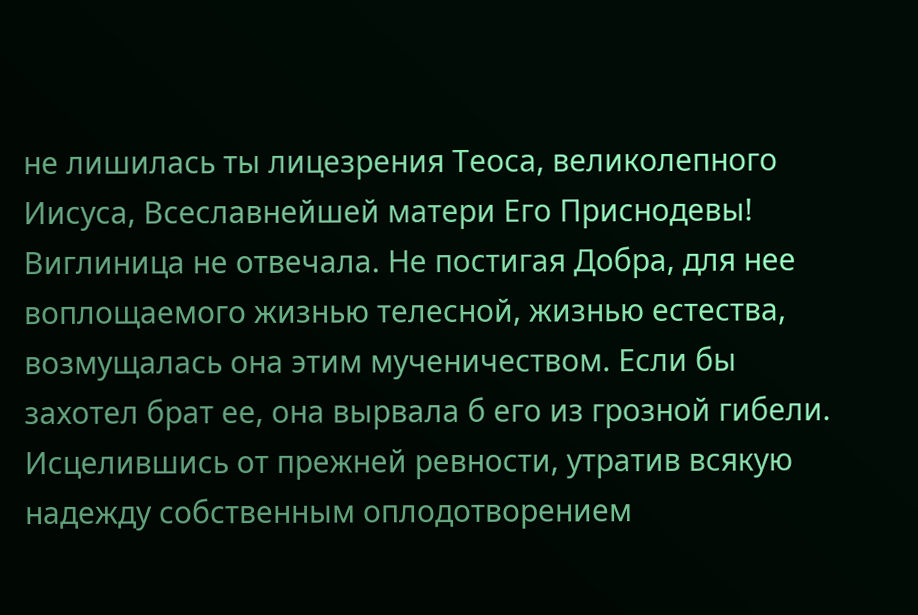не лишилась ты лицезрения Теоса, великолепного Иисуса, Всеславнейшей матери Его Приснодевы!
Виглиница не отвечала. Не постигая Добра, для нее воплощаемого жизнью телесной, жизнью естества, возмущалась она этим мученичеством. Если бы захотел брат ее, она вырвала б его из грозной гибели. Исцелившись от прежней ревности, утратив всякую надежду собственным оплодотворением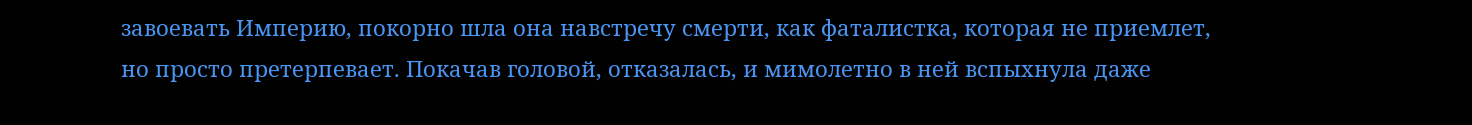завоевать Империю, покорно шла она навстречу смерти, как фаталистка, которая не приемлет, но просто претерпевает. Покачав головой, отказалась, и мимолетно в ней вспыхнула даже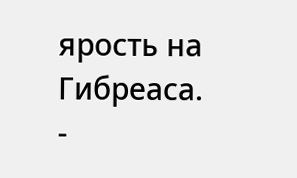ярость на Гибреаса.
-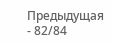Предыдущая
- 82/84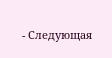- Следующая